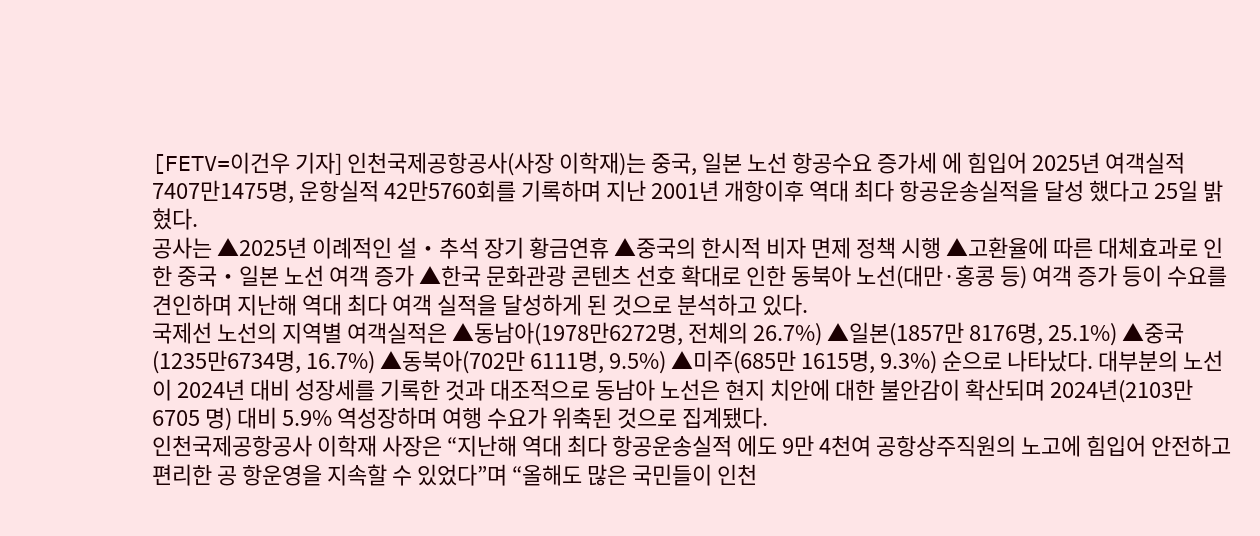[FETV=이건우 기자] 인천국제공항공사(사장 이학재)는 중국, 일본 노선 항공수요 증가세 에 힘입어 2025년 여객실적 7407만1475명, 운항실적 42만5760회를 기록하며 지난 2001년 개항이후 역대 최다 항공운송실적을 달성 했다고 25일 밝혔다.
공사는 ▲2025년 이례적인 설・추석 장기 황금연휴 ▲중국의 한시적 비자 면제 정책 시행 ▲고환율에 따른 대체효과로 인한 중국・일본 노선 여객 증가 ▲한국 문화관광 콘텐츠 선호 확대로 인한 동북아 노선(대만·홍콩 등) 여객 증가 등이 수요를 견인하며 지난해 역대 최다 여객 실적을 달성하게 된 것으로 분석하고 있다.
국제선 노선의 지역별 여객실적은 ▲동남아(1978만6272명, 전체의 26.7%) ▲일본(1857만 8176명, 25.1%) ▲중국(1235만6734명, 16.7%) ▲동북아(702만 6111명, 9.5%) ▲미주(685만 1615명, 9.3%) 순으로 나타났다. 대부분의 노선이 2024년 대비 성장세를 기록한 것과 대조적으로 동남아 노선은 현지 치안에 대한 불안감이 확산되며 2024년(2103만6705 명) 대비 5.9% 역성장하며 여행 수요가 위축된 것으로 집계됐다.
인천국제공항공사 이학재 사장은 “지난해 역대 최다 항공운송실적 에도 9만 4천여 공항상주직원의 노고에 힘입어 안전하고 편리한 공 항운영을 지속할 수 있었다”며 “올해도 많은 국민들이 인천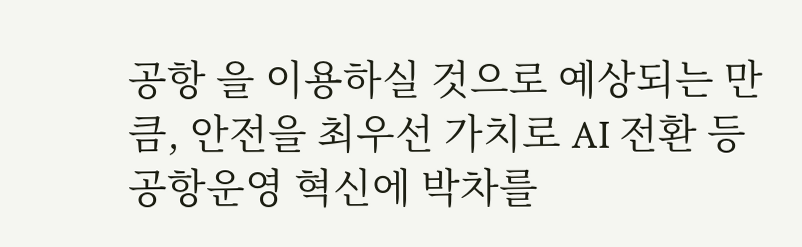공항 을 이용하실 것으로 예상되는 만큼, 안전을 최우선 가치로 AI 전환 등 공항운영 혁신에 박차를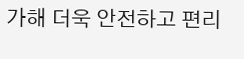가해 더욱 안전하고 편리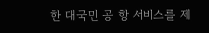한 대국민 공 항 서비스를 제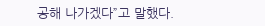공해 나가겠다”고 말했다.